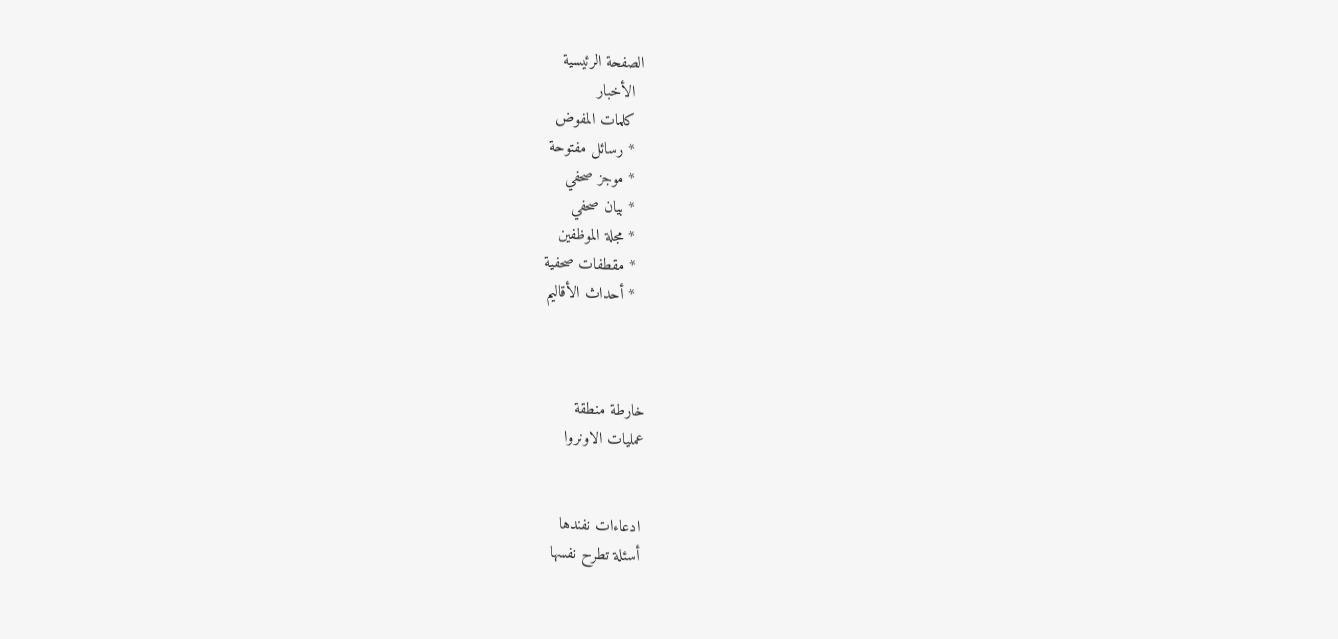الصفحة الرئيسية
  الأخبار
  كلمات المفوض
  * رسائل مفتوحة
  * موجز صحفي
  * بيان صحفي
  * مجلة الموظفين
  * مقطفات صحفية
  * أحداث الأقاليم



خارطة منطقة
عمليات الاونروا


 ادعاءات نفندها
 أسئلة تطرح نفسها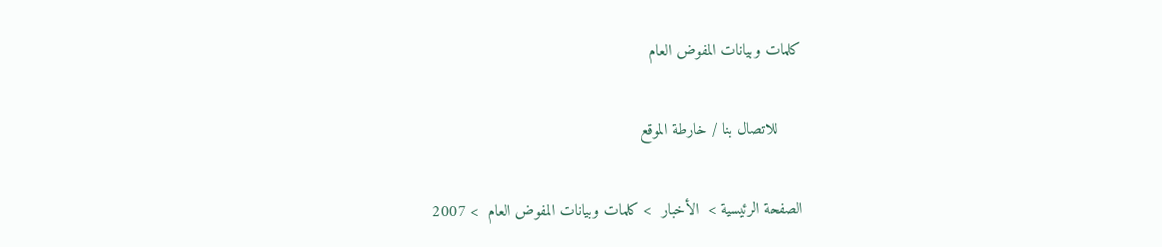كلمات وبيانات المفوض العام

     للاتصال بنا / خارطة الموقع

الصفحة الرئيسية >  الأخبار  > كلمات وبيانات المفوض العام  > 2007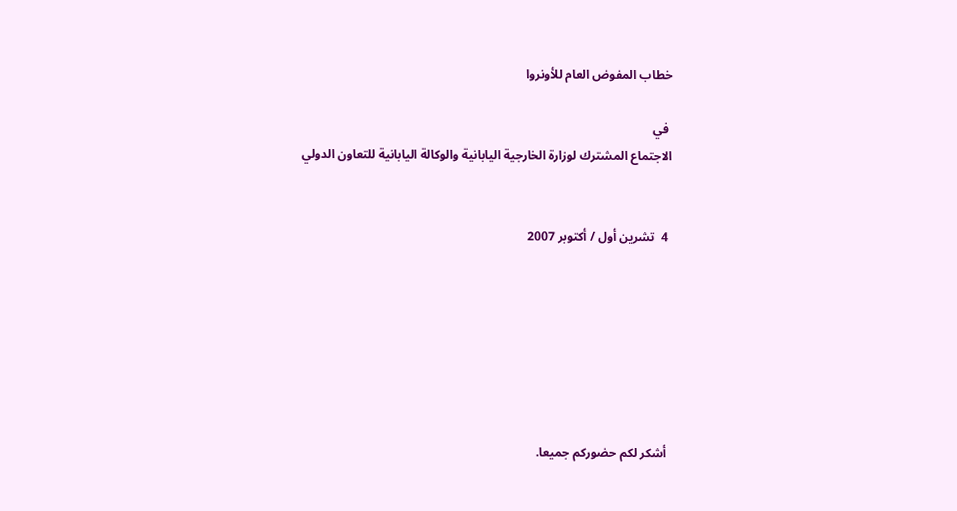خطاب المفوض العام للأونروا

 في
الاجتماع المشترك لوزارة الخارجية اليابانية والوكالة اليابانية للتعاون الدولي


 4  تشرين أول / أكتوبر 2007







 أشكر لكم حضوركم جميعا.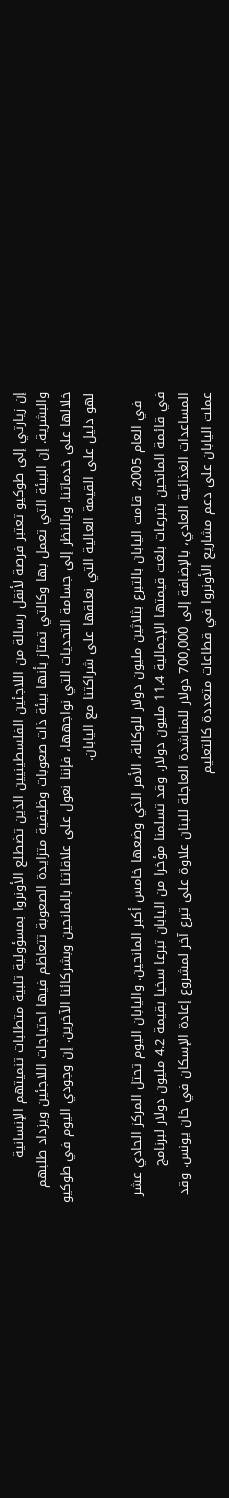إن زيارتي إلى طوكيو تعتبر فرصة لأنقل رسالة من اللاجئين الفلسطينيين الذين تضطلع الأونروا بمسؤولية تلبية متطلبات تنميتهم الإنسانية والبشرية. إن البيئة التي تعمل بها وكالتي تمتاز بأنها بيئة ذات صعوبات وظيفية متزايدة الصعوبة تتعاظم فيها احتياجات اللاجئين ويزداد طلبهم خلالها على خدماتنا. وبالنظر إلى جسامة التحديات التي نواجهها، فإننا نعول على علاقاتنا بالمانحين وبشركائنا الآخرين. إن وجودي اليوم في طوكيو لهو دليل على القيمة العالية التي نعلقها على شراكتنا مع اليابان.

  في العام 2005، قامت اليابان بالتبرع بثلاثين مليون دولار للوكالة، الأمر الذي وضعها خامس أكبر المانحين. واليابان اليوم تحتل المركز الحادي عشر في قائمة المانحين بتبرعات بلغت قيمتها الإجمالية 11.4 مليون دولار. وقد تسلمنا مؤخرا من اليابان تبرعا سخيا بقيمة 4.2 مليون دولار لبرنامج المساعدات الغذائية العادي، بالإضافة إلى 700,000 دولار للمناشدة العاجلة للبنان علاوة على تبرع آخر لمشروع إعادة الإسكان في خان يونس. وقد عملت اليابان على دعم مشاريع الأونروا في قطاعات متعددة كالتعليم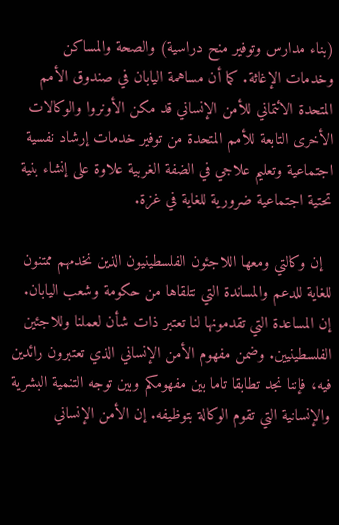(بناء مدارس وتوفير منح دراسية) والصحة والمساكن وخدمات الإغاثة. كما أن مساهمة اليابان في صندوق الأمم المتحدة الائتماني للأمن الإنساني قد مكن الأونروا والوكالات الأخرى التابعة للأمم المتحدة من توفير خدمات إرشاد نفسية اجتماعية وتعليم علاجي في الضفة الغربية علاوة على إنشاء بنية تحتية اجتماعية ضرورية للغاية في غزة.

  إن وكالتي ومعها اللاجئون الفلسطينيون الذين نخدمهم ممتنون للغاية للدعم والمساندة التي نتلقاها من حكومة وشعب اليابان. إن المساعدة التي تقدمونها لنا تعتبر ذات شأن لعملنا وللاجئين الفلسطينيين. وضمن مفهوم الأمن الإنساني الذي تعتبرون رائدين فيه، فإننا نجد تطابقا تاما بين مفهومكم وبين توجه التنمية البشرية والإنسانية التي تقوم الوكالة بتوظيفه. إن الأمن الإنساني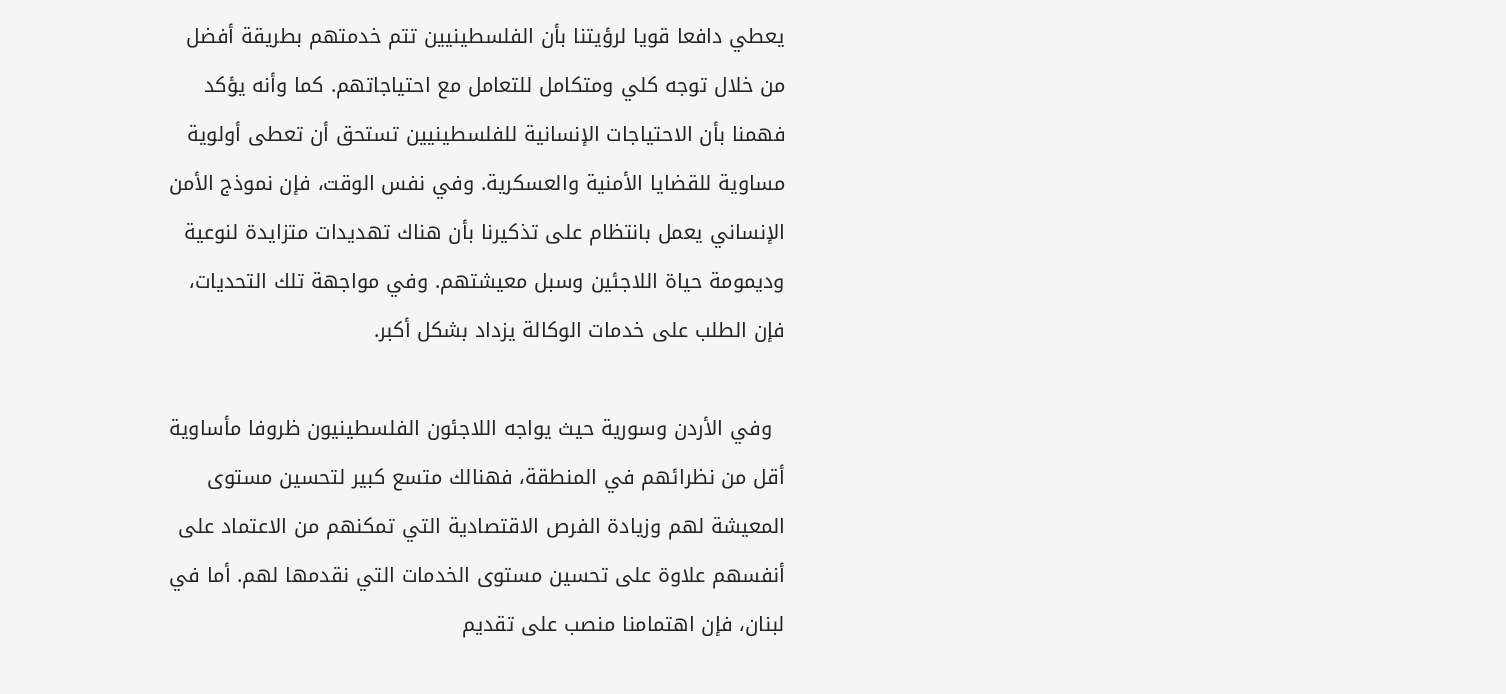يعطي دافعا قويا لرؤيتنا بأن الفلسطينيين تتم خدمتهم بطريقة أفضل من خلال توجه كلي ومتكامل للتعامل مع احتياجاتهم. كما وأنه يؤكد فهمنا بأن الاحتياجات الإنسانية للفلسطينيين تستحق أن تعطى أولوية مساوية للقضايا الأمنية والعسكرية. وفي نفس الوقت، فإن نموذج الأمن الإنساني يعمل بانتظام على تذكيرنا بأن هناك تهديدات متزايدة لنوعية وديمومة حياة اللاجئين وسبل معيشتهم. وفي مواجهة تلك التحديات، فإن الطلب على خدمات الوكالة يزداد بشكل أكبر.

  وفي الأردن وسورية حيث يواجه اللاجئون الفلسطينيون ظروفا مأساوية أقل من نظرائهم في المنطقة، فهنالك متسع كبير لتحسين مستوى المعيشة لهم وزيادة الفرص الاقتصادية التي تمكنهم من الاعتماد على أنفسهم علاوة على تحسين مستوى الخدمات التي نقدمها لهم. أما في لبنان، فإن اهتمامنا منصب على تقديم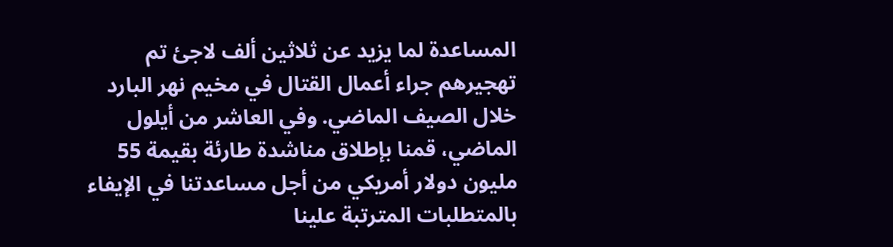المساعدة لما يزيد عن ثلاثين ألف لاجئ تم تهجيرهم جراء أعمال القتال في مخيم نهر البارد خلال الصيف الماضي. وفي العاشر من أيلول الماضي، قمنا بإطلاق مناشدة طارئة بقيمة 55 مليون دولار أمريكي من أجل مساعدتنا في الإيفاء بالمتطلبات المترتبة علينا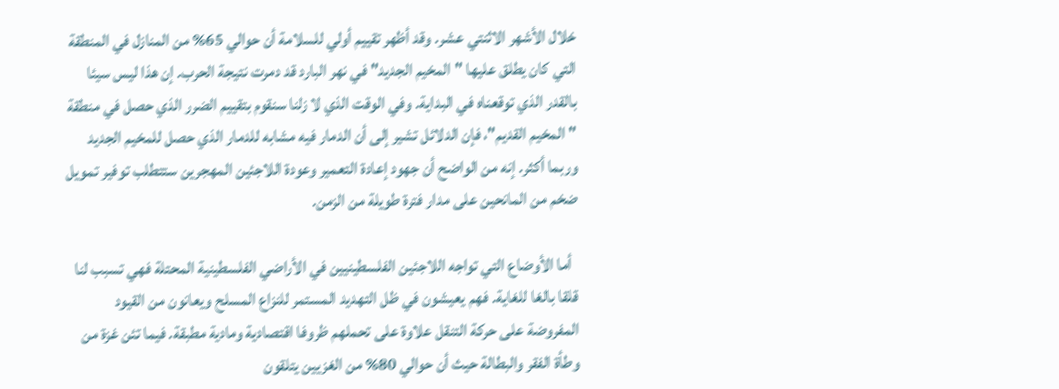خلال الأشهر الاثنتي عشر. وقد أظهر تقييم أولي للسلامة أن حوالي 65% من المنازل في المنطقة التي كان يطلق عليها "المخيم الجديد" في نهر البارد قد دمرت نتيجة الحرب. إن هذا ليس سيئا بالقدر الذي توقعناه في البداية. وفي الوقت الذي لا زلنا سنقوم بتقييم الضرر الذي حصل في منطقة "المخيم القديم"، فإن الدلائل تشير إلى أن الدمار فيه مشابه للدمار الذي حصل للمخيم الجديد وربما أكثر. إنه من الواضح أن جهود إعادة التعمير وعودة اللاجئين المهجرين ستتطلب توفير تمويل ضخم من المانحين على مدار فترة طويلة من الزمن.

  أما الأوضاع التي تواجه اللاجئين الفلسطينيين في الأراضي الفلسطينية المحتلة فهي تسبب لنا قلقا بالغا للغاية. فهم يعيشون في ظل التهديد المستمر للنزاع المسلح ويعانون من القيود المفروضة على حركة التنقل علاوة على تحملهم ظروفا اقتصادية ومادية مطبقة. فيما تئن غزة من وطأة الفقر والبطالة حيث أن حوالي 80% من الغزيين يتلقون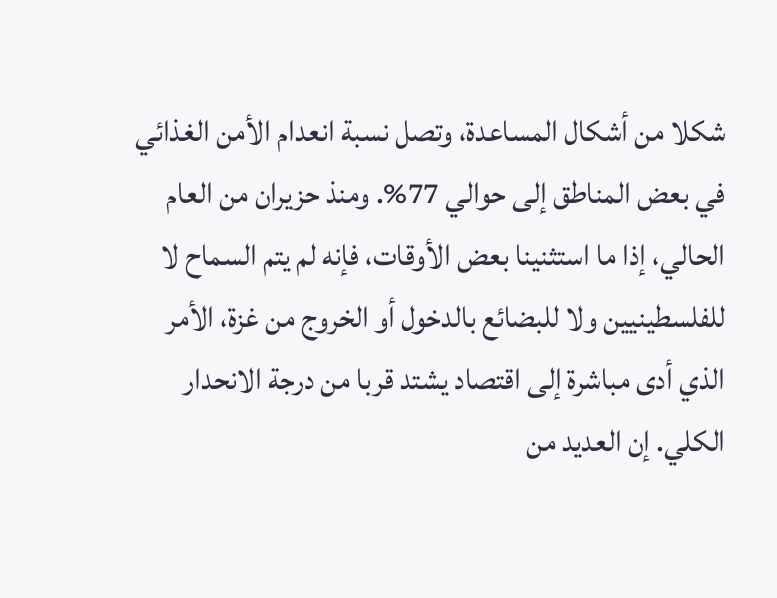شكلا من أشكال المساعدة، وتصل نسبة انعدام الأمن الغذائي في بعض المناطق إلى حوالي 77%. ومنذ حزيران من العام الحالي، إذا ما استثنينا بعض الأوقات، فإنه لم يتم السماح لا للفلسطينيين ولا للبضائع بالدخول أو الخروج من غزة، الأمر الذي أدى مباشرة إلى اقتصاد يشتد قربا من درجة الانحدار الكلي. إن العديد من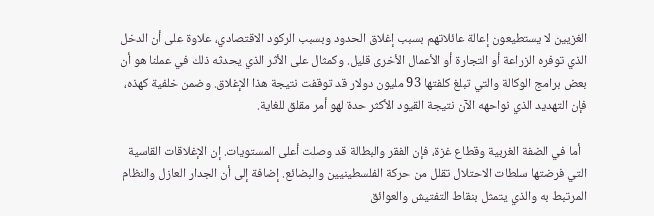الغزيين لا يستطيعون إعالة عائلاتهم بسبب إغلاق الحدود وبسبب الركود الاقتصادي، علاوة على أن الدخل الذي توفره الزراعة أو التجارة أو الأعمال الأخرى قليل. وكمثال على الأثر الذي يحدثه ذلك في عملنا هو أن بعض برامج الوكالة والتي تبلغ كلفتها 93 مليون دولار قد توقفت نتيجة هذا الإغلاق. وضمن خلفية كهذه، فإن التهديد الذي نواحهه الآن نتيجة القيود الأكثر حدة لهو أمر مقلق للغاية.

  أما في الضفة الغربية وقطاع غزة، فإن الفقر والبطالة قد وصلت أعلى المستويات. إن الإغلاقات القاسية التي فرضتها سلطات الاحتلال تقلل من حركة الفلسطينيين والبضائع. إضافة إلى أن الجدار العازل والنظام المرتبط به والذي يتمثل بنقاط التفتيش والعوائق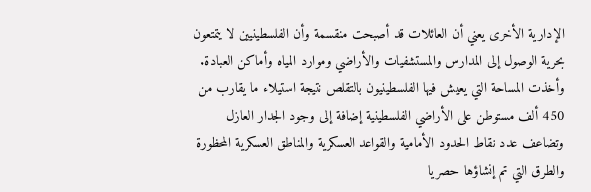الإدارية الأخرى يعني أن العائلات قد أصبحت منقسمة وأن الفلسطينيين لا يتمتعون بحرية الوصول إلى المدارس والمستشفيات والأراضي وموارد المياه وأماكن العبادة. وأخذت المساحة التي يعيش فيها الفلسطينيون بالتقلص نتيجة استيلاء ما يقارب من 450 ألف مستوطن على الأراضي الفلسطينية إضافة إلى وجود الجدار العازل وتضاعف عدد نقاط الحدود الأمامية والقواعد العسكرية والمناطق العسكرية المحظورة والطرق التي تم إنشاؤها حصريا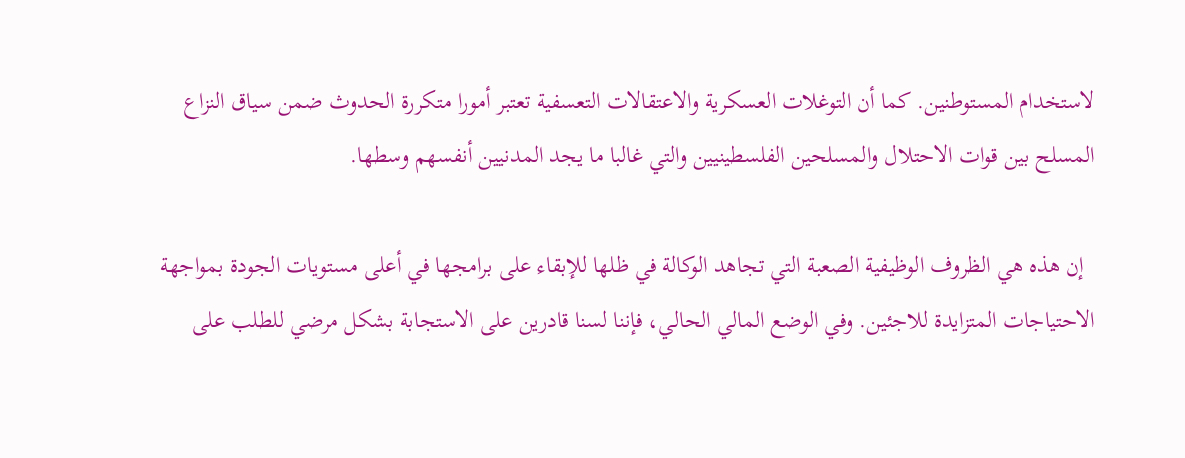لاستخدام المستوطنين. كما أن التوغلات العسكرية والاعتقالات التعسفية تعتبر أمورا متكررة الحدوث ضمن سياق النزاع المسلح بين قوات الاحتلال والمسلحين الفلسطينيين والتي غالبا ما يجد المدنيين أنفسهم وسطها.

  إن هذه هي الظروف الوظيفية الصعبة التي تجاهد الوكالة في ظلها للإبقاء على برامجها في أعلى مستويات الجودة بمواجهة الاحتياجات المتزايدة للاجئين. وفي الوضع المالي الحالي، فإننا لسنا قادرين على الاستجابة بشكل مرضي للطلب على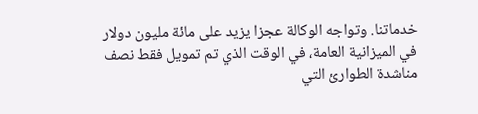خدماتنا. وتواجه الوكالة عجزا يزيد على مائة مليون دولار في الميزانية العامة، في الوقت الذي تم تمويل فقط نصف مناشدة الطوارئ التي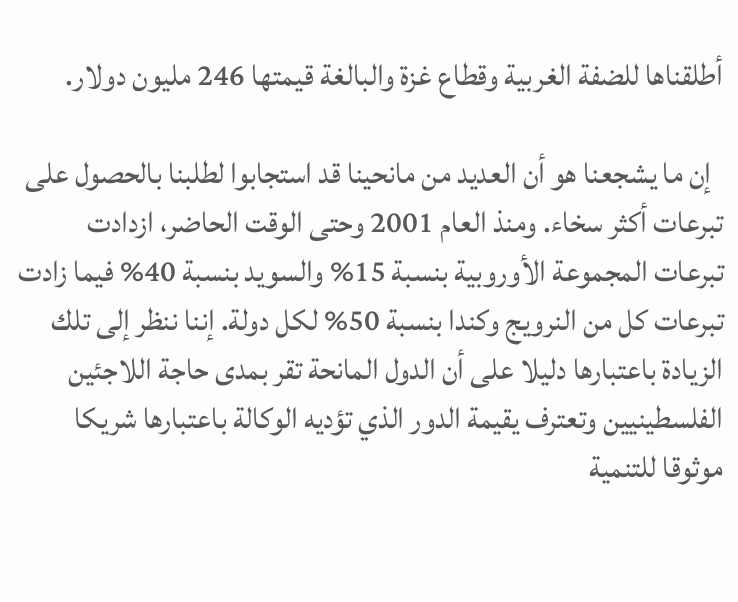أطلقناها للضفة الغربية وقطاع غزة والبالغة قيمتها 246 مليون دولار.

  إن ما يشجعنا هو أن العديد من مانحينا قد استجابوا لطلبنا بالحصول على تبرعات أكثر سخاء. ومنذ العام 2001 وحتى الوقت الحاضر، ازدادت تبرعات المجموعة الأوروبية بنسبة 15% والسويد بنسبة 40% فيما زادت تبرعات كل من النرويج وكندا بنسبة 50% لكل دولة. إننا ننظر إلى تلك الزيادة باعتبارها دليلا على أن الدول المانحة تقر بمدى حاجة اللاجئين الفلسطينيين وتعترف يقيمة الدور الذي تؤديه الوكالة باعتبارها شريكا موثوقا للتنمية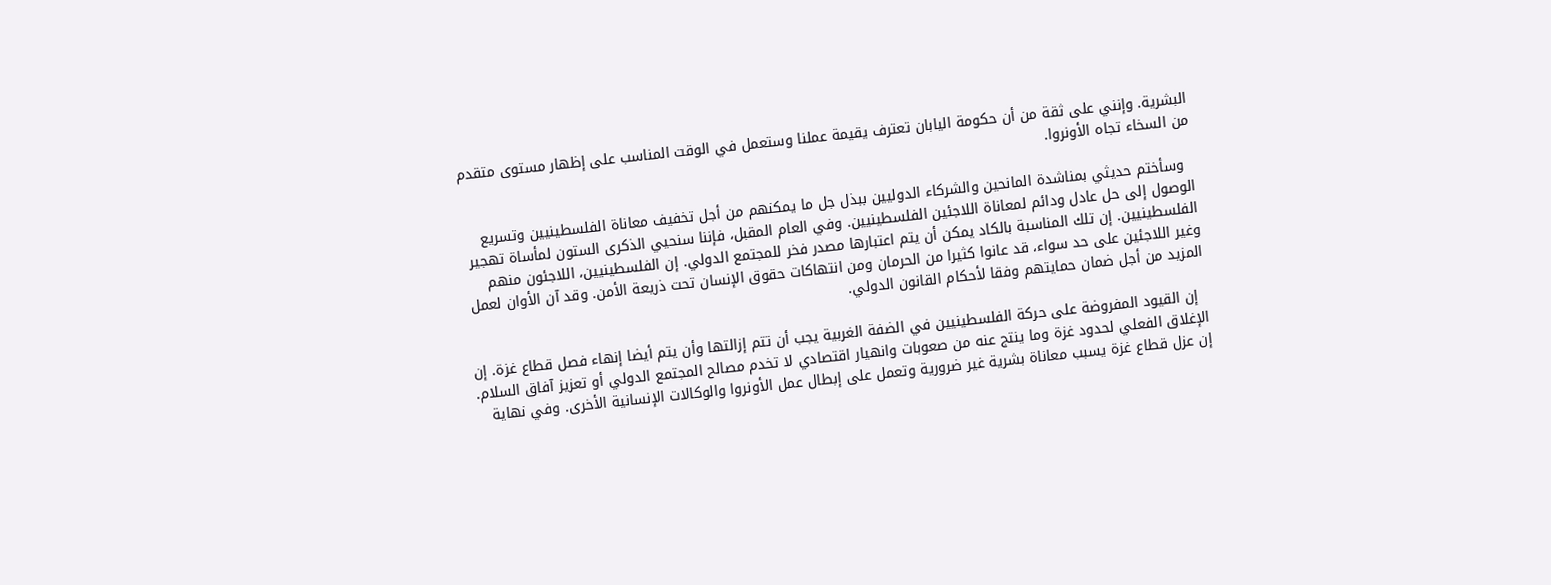البشرية. وإنني على ثقة من أن حكومة اليابان تعترف يقيمة عملنا وستعمل في الوقت المناسب على إظهار مستوى متقدم من السخاء تجاه الأونروا.

  وسأختم حديثي بمناشدة المانحين والشركاء الدوليين ببذل جل ما يمكنهم من أجل تخفيف معاناة الفلسطينيين وتسريع الوصول إلى حل عادل ودائم لمعاناة اللاجئين الفلسطينيين. وفي العام المقبل، فإننا سنحيي الذكرى الستون لمأساة تهجير الفلسطينيين. إن تلك المناسبة بالكاد يمكن أن يتم اعتبارها مصدر فخر للمجتمع الدولي. إن الفلسطينيين، اللاجئون منهم وغير اللاجئين على حد سواء، قد عانوا كثيرا من الحرمان ومن انتهاكات حقوق الإنسان تحت ذريعة الأمن. وقد آن الأوان لعمل المزيد من أجل ضمان حمايتهم وفقا لأحكام القانون الدولي.

  إن القيود المفروضة على حركة الفلسطينيين في الضفة الغربية يجب أن تتم إزالتها وأن يتم أيضا إنهاء فصل قطاع غزة. إن الإغلاق الفعلي لحدود غزة وما ينتج عنه من صعوبات وانهيار اقتصادي لا تخدم مصالح المجتمع الدولي أو تعزيز آفاق السلام. إن عزل قطاع غزة يسبب معاناة بشرية غير ضرورية وتعمل على إبطال عمل الأونروا والوكالات الإنسانية الأخرى. وفي نهاية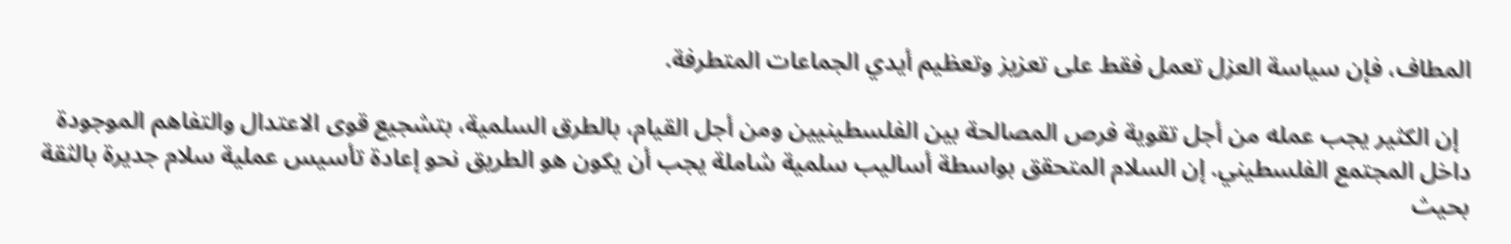المطاف، فإن سياسة العزل تعمل فقط على تعزيز وتعظيم أيدي الجماعات المتطرفة.

  إن الكثير يجب عمله من أجل تقوية فرص المصالحة بين الفلسطينيين ومن أجل القيام، بالطرق السلمية، بتشجيع قوى الاعتدال والتفاهم الموجودة داخل المجتمع الفلسطيني. إن السلام المتحقق بواسطة أساليب سلمية شاملة يجب أن يكون هو الطريق نحو إعادة تأسيس عملية سلام جديرة بالثقة بحيث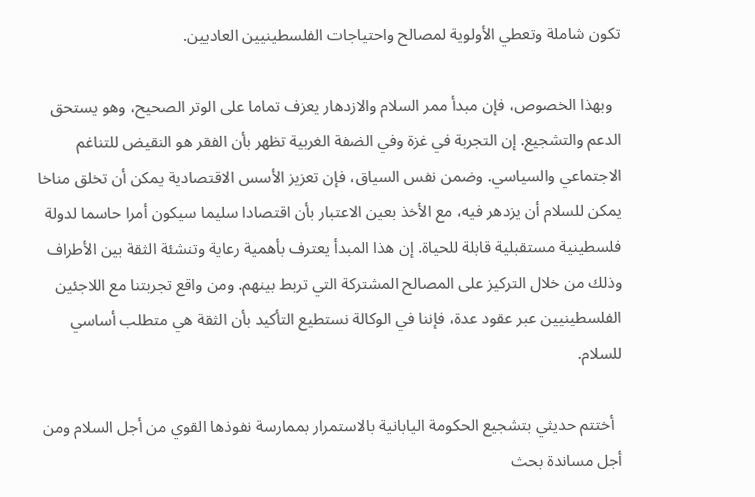تكون شاملة وتعطي الأولوية لمصالح واحتياجات الفلسطينيين العاديين.

  وبهذا الخصوص، فإن مبدأ ممر السلام والازدهار يعزف تماما على الوتر الصحيح، وهو يستحق الدعم والتشجيع. إن التجربة في غزة وفي الضفة الغربية تظهر بأن الفقر هو النقيض للتناغم الاجتماعي والسياسي. وضمن نفس السياق، فإن تعزيز الأسس الاقتصادية يمكن أن تخلق مناخا يمكن للسلام أن يزدهر فيه، مع الأخذ بعين الاعتبار بأن اقتصادا سليما سيكون أمرا حاسما لدولة فلسطينية مستقبلية قابلة للحياة. إن هذا المبدأ يعترف بأهمية رعاية وتنشئة الثقة بين الأطراف وذلك من خلال التركيز على المصالح المشتركة التي تربط بينهم. ومن واقع تجربتنا مع اللاجئين الفلسطينيين عبر عقود عدة، فإننا في الوكالة نستطيع التأكيد بأن الثقة هي متطلب أساسي للسلام.

  أختتم حديثي بتشجيع الحكومة اليابانية بالاستمرار بممارسة نفوذها القوي من أجل السلام ومن أجل مساندة بحث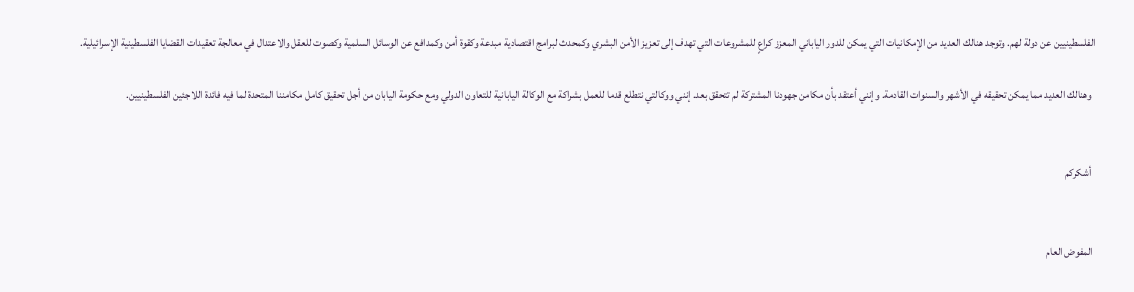الفلسطينيين عن دولة لهم. وتوجد هنالك العديد من الإمكانيات التي يمكن للدور الياباني المعزز كراعٍ للمشروعات التي تهدف إلى تعزيز الأمن البشري وكمحدث لبرامج اقتصادية مبدعة وكقوة أمن وكمدافع عن الوسائل السلمية وكصوت للعقل والاعتدال في معالجة تعقيدات القضايا الفلسطينية الإسرائيلية.

  وهنالك العديد مما يمكن تحقيقه في الأشهر والسنوات القادمة. وإنني أعتقد بأن مكامن جهودنا المشتركة لم تتحقق بعد. إنني ووكالتي نتطلع قدما للعمل بشراكة مع الوكالة اليابانية للتعاون الدولي ومع حكومة اليابان من أجل تحقيق كامل مكامننا المتحدة لما فيه فائدة اللاجئين الفلسطينيين.


  أشكركم


 المفوض العام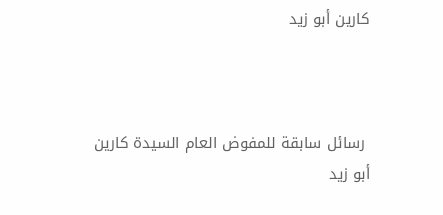كارين أبو زيد



 رسائل سابقة للمفوض العام السيدة كارين أبو زيد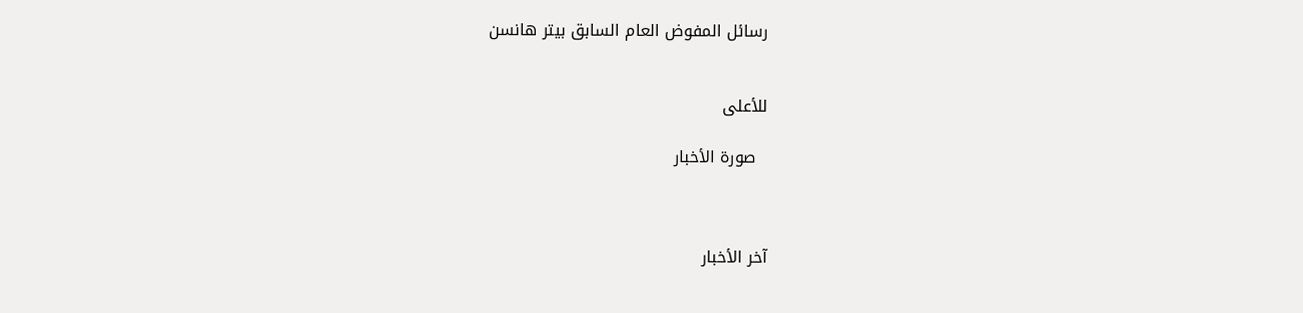رسائل المفوض العام السابق بيتر هانسن


للأعلى

  صورة الأخبار



آخر الأخبار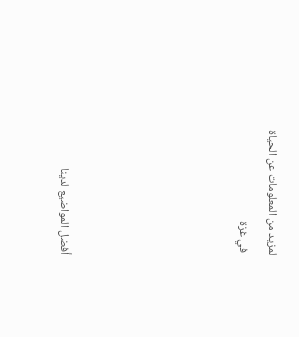لمزيد من المعلومات عن الحياة
 في غزة





أفضل المواضيع لدينا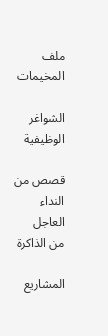ملف المخيمات

الشواغر الوظيفية

قصص من النداء العاجل
من الذاكرة

المشاريع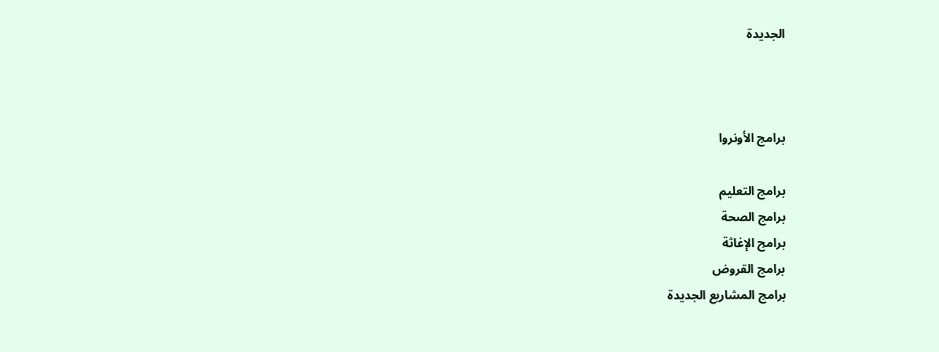الجديدة



برامج الأونروا

برامج التعليم
برامج الصحة
برامج الإغاثة
برامج القروض
برامج المشاريع الجديدة